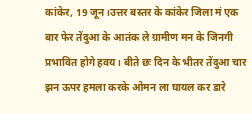कांकेर, 19 जून।उत्तर बस्तर के कांकेर जिला मं एक बार फेर तेंदुआ के आतंक ले ग्रामीण मन के जिनगी प्रभावित होगे हवय। बीते छः दिन के भीतर तेंदुआ चार झन ऊपर हमला करके ओमन ला घायल कर डारे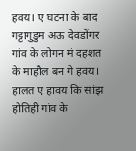हवय। ए घटना के बाद गट्टागुडुम अऊ देवडोंगर गांव के लोगन मं दहशत के माहौल बन गे हवय। हालत ए हावय कि सांझ होतिही गांव के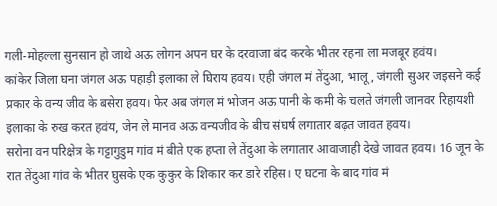गली-मोहल्ला सुनसान हो जाथे अऊ लोगन अपन घर के दरवाजा बंद करके भीतर रहना ला मजबूर हवंय।
कांकेर जिला घना जंगल अऊ पहाड़ी इलाका ले घिराय हवय। एही जंगल मं तेंदुआ, भालू, जंगली सुअर जइसने कई प्रकार के वन्य जीव के बसेरा हवय। फेर अब जंगल मं भोजन अऊ पानी के कमी के चलते जंगली जानवर रिहायशी इलाका के रुख करत हवंय, जेन ले मानव अऊ वन्यजीव के बीच संघर्ष लगातार बढ़त जावत हवय।
सरोना वन परिक्षेत्र के गट्टागुडुम गांव मं बीते एक हप्ता ले तेंदुआ के लगातार आवाजाही देखे जावत हवय। 16 जून के रात तेंदुआ गांव के भीतर घुसके एक कुकुर के शिकार कर डारे रहिस। ए घटना के बाद गांव मं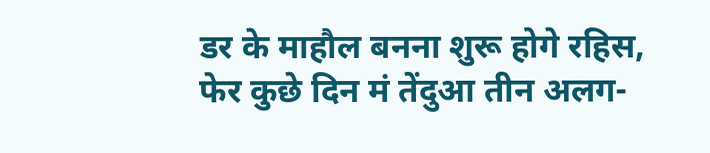डर के माहौल बनना शुरू होगे रहिस, फेर कुछे दिन मं तेंदुआ तीन अलग-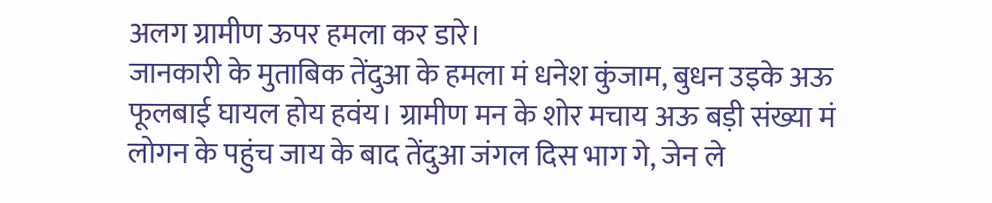अलग ग्रामीण ऊपर हमला कर डारे।
जानकारी के मुताबिक तेंदुआ के हमला मं धनेश कुंजाम, बुधन उइके अऊ फूलबाई घायल होय हवंय। ग्रामीण मन के शोर मचाय अऊ बड़ी संख्या मं लोगन के पहुंच जाय के बाद तेंदुआ जंगल दिस भाग गे, जेन ले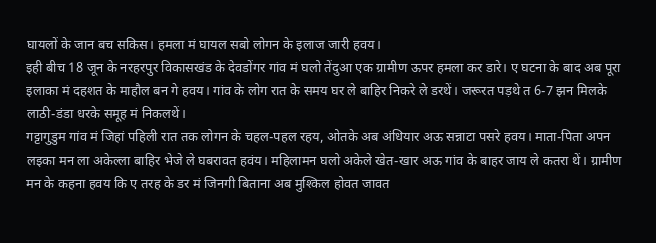घायलों के जान बच सकिस। हमला मं घायल सबो लोगन के इलाज जारी हवय।
इही बीच 18 जून के नरहरपुर विकासखंड के देवडोंगर गांव मं घलो तेंदुआ एक ग्रामीण ऊपर हमला कर डारे। ए घटना के बाद अब पूरा इलाका मं दहशत के माहौल बन गे हवय। गांव के लोग रात के समय घर ले बाहिर निकरे ले डरथें। जरूरत पड़थे त 6-7 झन मिलके लाठी-डंडा धरके समूह मं निकलथें।
गट्टागुडुम गांव मं जिहां पहिली रात तक लोगन के चहल-पहल रहय, ओतके अब अंधियार अऊ सन्नाटा पसरे हवय। माता-पिता अपन लइका मन ला अकेल्ला बाहिर भेजे ले घबरावत हवंय। महिलामन घलो अकेले खेत-खार अऊ गांव के बाहर जाय ले कतरा थें। ग्रामीण मन के कहना हवय कि ए तरह के डर मं जिनगी बिताना अब मुश्किल होवत जावत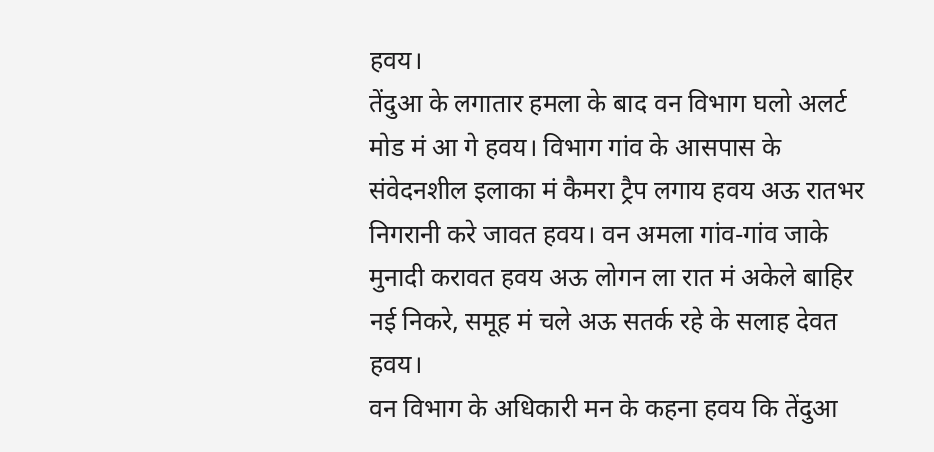हवय।
तेंदुआ के लगातार हमला के बाद वन विभाग घलो अलर्ट मोड मं आ गे हवय। विभाग गांव के आसपास के संवेदनशील इलाका मं कैमरा ट्रैप लगाय हवय अऊ रातभर निगरानी करे जावत हवय। वन अमला गांव-गांव जाके मुनादी करावत हवय अऊ लोगन ला रात मं अकेले बाहिर नई निकरे, समूह मं चले अऊ सतर्क रहे के सलाह देवत हवय।
वन विभाग के अधिकारी मन के कहना हवय कि तेंदुआ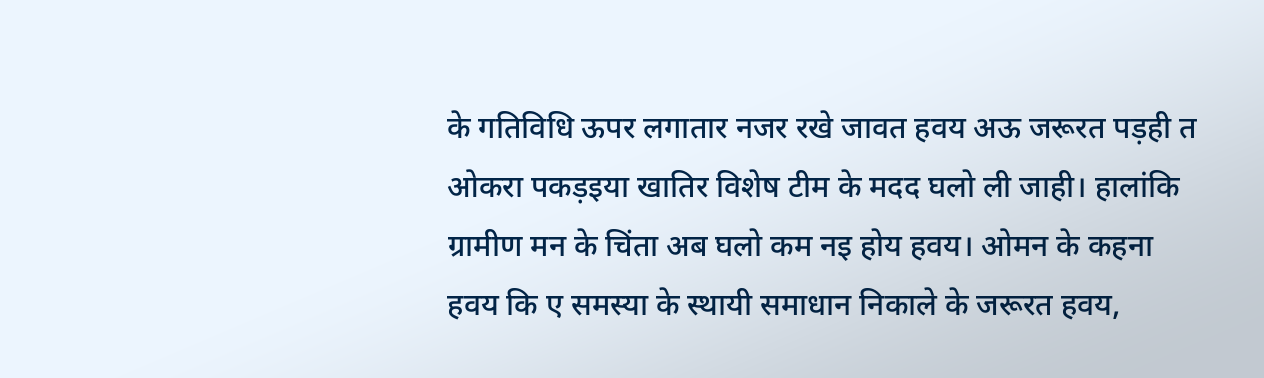के गतिविधि ऊपर लगातार नजर रखे जावत हवय अऊ जरूरत पड़ही त ओकरा पकड़इया खातिर विशेष टीम के मदद घलो ली जाही। हालांकि ग्रामीण मन के चिंता अब घलो कम नइ होय हवय। ओमन के कहना हवय कि ए समस्या के स्थायी समाधान निकाले के जरूरत हवय,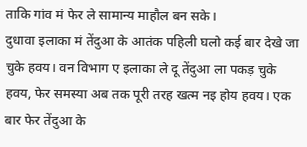ताकि गांव मं फेर ले सामान्य माहौल बन सके।
दुधावा इलाका मं तेंदुआ के आतंक पहिली घलो कई बार देखे जा चुके हवय। वन विभाग ए इलाका ले दू तेंदुआ ला पकड़ चुके हवय, फेर समस्या अब तक पूरी तरह खत्म नइ होय हवय। एक बार फेर तेंदुआ के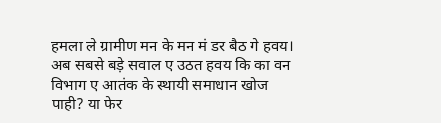हमला ले ग्रामीण मन के मन मं डर बैठ गे हवय।
अब सबसे बड़े सवाल ए उठत हवय कि का वन विभाग ए आतंक के स्थायी समाधान खोज पाही? या फेर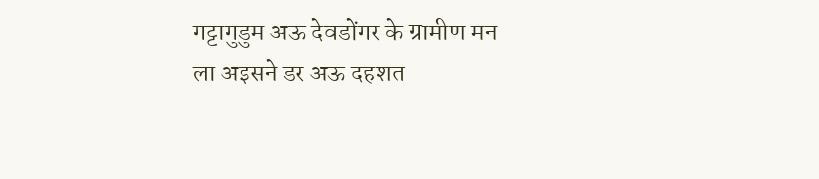गट्टागुडुम अऊ देवडोंगर के ग्रामीण मन ला अइसने डर अऊ दहशत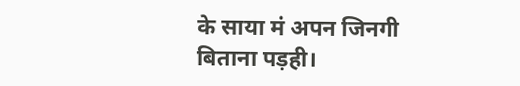के साया मं अपन जिनगी बिताना पड़ही।